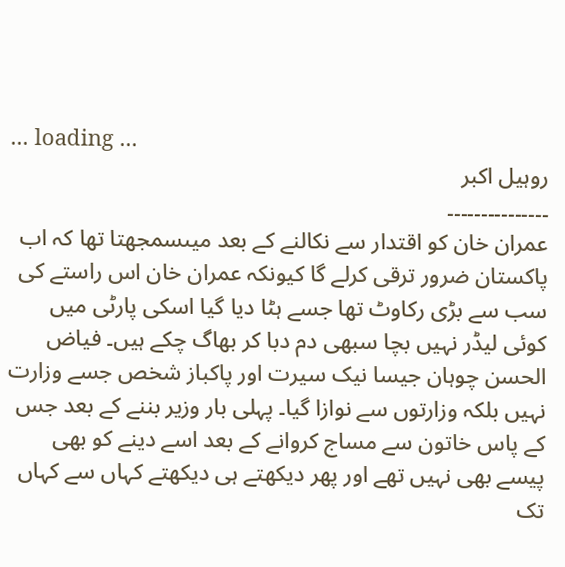... loading ...
روہیل اکبر
۔۔۔۔۔۔۔۔۔۔۔۔۔۔۔
عمران خان کو اقتدار سے نکالنے کے بعد میںسمجھتا تھا کہ اب پاکستان ضرور ترقی کرلے گا کیونکہ عمران خان اس راستے کی سب سے بڑی رکاوٹ تھا جسے ہٹا دیا گیا اسکی پارٹی میں کوئی لیڈر نہیں بچا سبھی دم دبا کر بھاگ چکے ہیں۔ فیاض الحسن چوہان جیسا نیک سیرت اور پاکباز شخص جسے وزارت نہیں بلکہ وزارتوں سے نوازا گیا۔ پہلی بار وزیر بننے کے بعد جس کے پاس خاتون سے مساج کروانے کے بعد اسے دینے کو بھی پیسے بھی نہیں تھے اور پھر دیکھتے ہی دیکھتے کہاں سے کہاں تک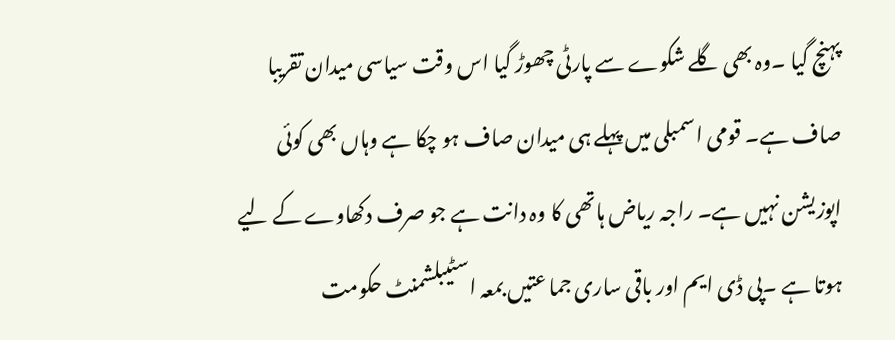پہنچ گیا ۔وہ بھی گلے شکوے سے پارٹی چھوڑ گیا اس وقت سیاسی میدان تقریبا صاف ہے۔ قومی اسمبلی میں پہلے ہی میدان صاف ہو چکا ہے وہاں بھی کوئی اپوزیشن نہیں ہے۔ راجہ ریاض ہاتھی کا وہ دانت ہے جو صرف دکھاوے کے لیے ہوتا ہے ۔پی ڈی ایم اور باقی ساری جما عتیں بمعہ اسٹیبلشمنٹ حکومت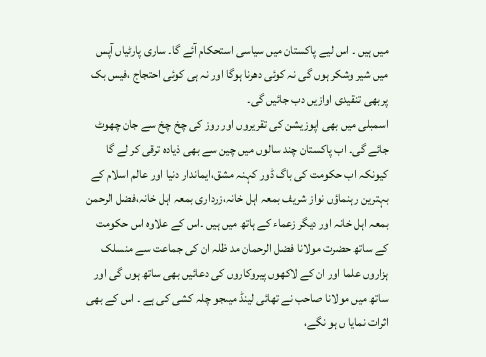میں ہیں ۔ اس لیے پاکستان میں سیاسی استحکام آئے گا۔ ساری پارٹیاں آپس میں شیر وشکر ہوں گی نہ کوئی دھرنا ہوگا اور نہ ہی کوئی احتجاج ،فیس بک پربھی تنقیدی اوازیں دب جائیں گی۔
اسمبلی میں بھی اپوزیشن کی تقریروں اور روز کی چخ چخ سے جان چھوٹ جائے گی۔ اب پاکستان چند سالوں میں چین سے بھی ذیادہ ترقی کر لے گا کیونکہ اب حکومت کی باگ ڈور کہنہ مشق،ایماندار دنیا اور عالم اسلام کے بہترین رہنماؤں نواز شریف بمعہ اہل خانہ،زرداری بمعہ اہل خانہ،فضل الرحمن بمعہ اہل خانہ اور دیگر زعماء کے ہاتھ میں ہیں ۔اس کے علاوہ اس حکومت کے ساتھ حضرت مولانا فضل الرحمان مد ظلہ ان کی جماعت سے منسلک ہزاروں علما اور ان کے لاکھوں پیروکاروں کی دعائیں بھی ساتھ ہوں گی اور ساتھ میں مولانا صاحب نے تھائی لینڈ میںجو چلہ کشی کی ہے ۔ اس کے بھی اثرات نمایا ں ہو نگے،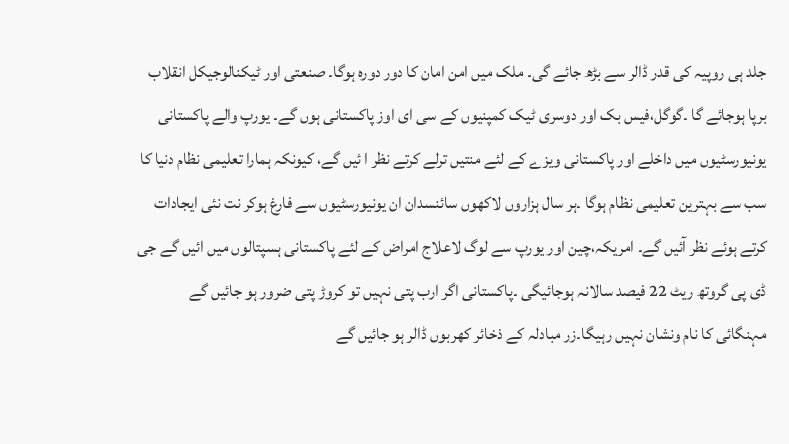جلد ہی روپیہ کی قدر ڈالر سے بڑھ جائے گی۔ ملک میں امن امان کا دور دورہ ہوگا۔ صنعتی اور ٹیکنالوجیکل انقلاب برپا ہوجائے گا ۔گوگل،فیس بک اور دوسری ٹیک کمپنیوں کے سی ای اوز پاکستانی ہوں گے۔ یورپ والے پاکستانی یونیورسٹیوں میں داخلے اور پاکستانی ویزے کے لئے منتیں ترلے کرتے نظر ا ئیں گے، کیونکہ ہمارا تعلیمی نظام دنیا کا سب سے بہترین تعلیمی نظام ہوگا ۔ہر سال ہزاروں لاکھوں سائنسدان ان یونیورسٹیوں سے فارغ ہوکر نت نئی ایجادات کرتے ہوئے نظر آئیں گے۔ امریکہ،چین اور یورپ سے لوگ لاعلاج امراض کے لئے پاکستانی ہسپتالوں میں ائیں گے جی ڈی پی گروتھ ریٹ 22 فیصد سالانہ ہوجائیگی ۔پاکستانی اگر ارب پتی نہیں تو کروڑ پتی ضرور ہو جائیں گے مہنگائی کا نام ونشان نہیں رہیگا۔زر مبادلہ کے ذخائر کھربوں ڈالر ہو جائیں گے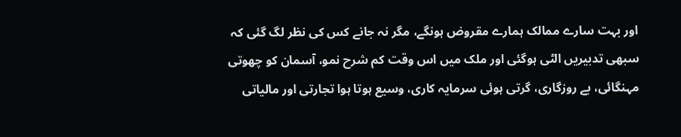اور بہت سارے ممالک ہمارے مقروض ہونگے، مگر نہ جانے کس کی نظر لگ گئی کہ سبھی تدبیریں الٹی ہوگئی اور ملک میں اس وقت کم شرح نمو، آسمان کو چھوتی مہنگائی، بے روزگاری، گرتی ہوئی سرمایہ کاری، وسیع ہوتا ہوا تجارتی اور مالیاتی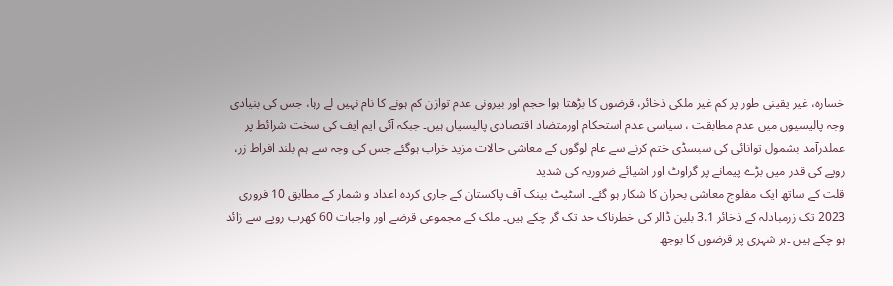خسارہ، غیر یقینی طور پر کم غیر ملکی ذخائر، قرضوں کا بڑھتا ہوا حجم اور بیرونی عدم توازن کم ہونے کا نام نہیں لے رہا، جس کی بنیادی وجہ پالیسیوں میں عدم مطابقت ، سیاسی عدم استحکام اورمتضاد اقتصادی پالیسیاں ہیں۔ جبکہ آئی ایم ایف کی سخت شرائط پر عملدرآمد بشمول توانائی کی سبسڈی ختم کرنے سے عام لوگوں کے معاشی حالات مزید خراب ہوگئے جس کی وجہ سے ہم بلند افراط زر، روپے کی قدر میں بڑے پیمانے پر گراوٹ اور اشیائے ضروریہ کی شدید
قلت کے ساتھ ایک مفلوج معاشی بحران کا شکار ہو گئے۔ اسٹیٹ بینک آف پاکستان کے جاری کردہ اعداد و شمار کے مطابق 10 فروری 2023 تک زرمبادلہ کے ذخائر 3.1 بلین ڈالر کی خطرناک حد تک گر چکے ہیں۔ ملک کے مجموعی قرضے اور واجبات 60 کھرب روپے سے زائد ہو چکے ہیں ۔ہر شہری پر قرضوں کا بوجھ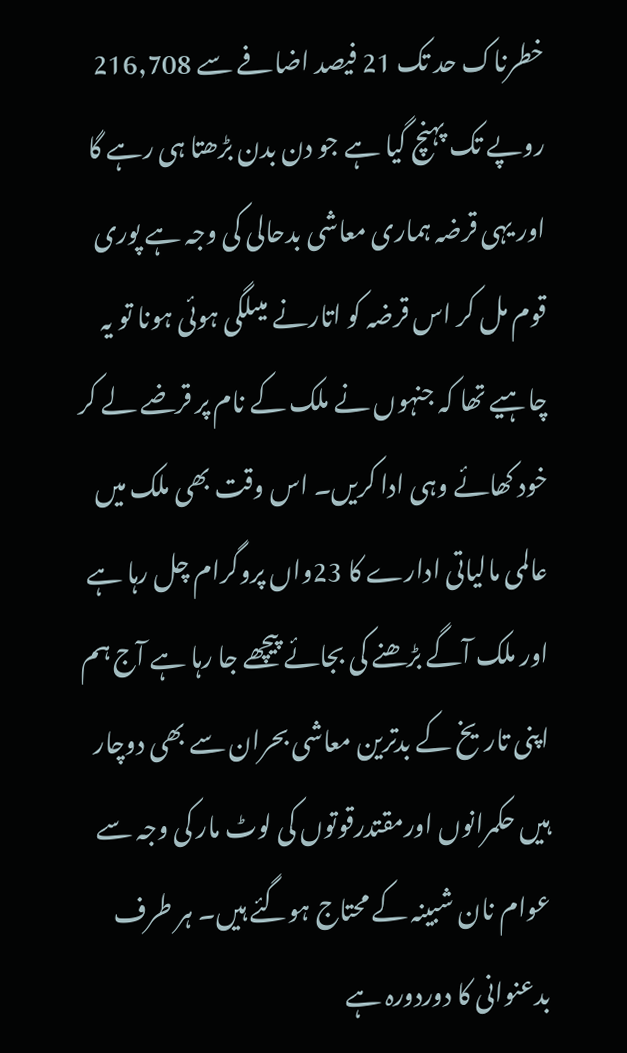خطرناک حد تک 21 فیصد اضافے سے 216,708 روپے تک پہنچ گیا ہے جو دن بدن بڑھتا ہی رہے گا اور یہی قرضہ ہماری معاشی بدحالی کی وجہ ہے پوری قوم مل کر اس قرضہ کو اتارنے میںلگی ہوئی ہونا تو یہ چاہیے تھا کہ جنہوں نے ملک کے نام پر قرضے لے کر خود کھائے وہی ادا کریں۔ اس وقت بھی ملک میں عالمی مالیاتی ادارے کا 23واں پروگرام چل رہا ہے اور ملک آگے بڑھنے کی بجائے پیچھے جا رہا ہے آج ہم اپنی تاریخ کے بدترین معاشی بحران سے بھی دوچار ہیں حکمرانوں اورمقتدرقوتوں کی لوٹ مار کی وجہ سے عوام نان شبینہ کے محتاج ہوگئے ہیں۔ ہر طرف بدعنوانی کا دوردورہ ہے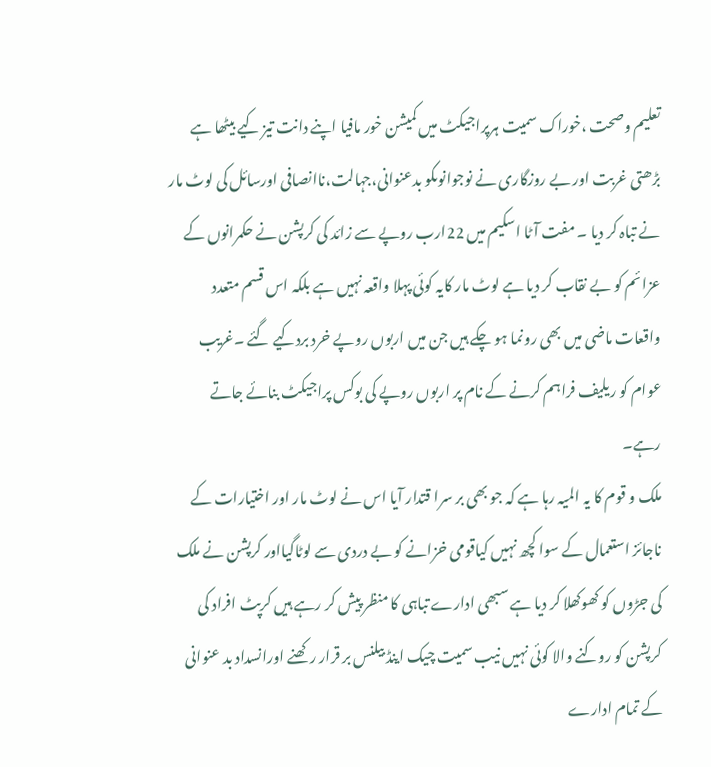تعلیم وصحت ،خوراک سمیت ہرپراجیکٹ میں کمیشن خور مافیا اپنے دانت تیز کیے بیٹھا ہے بڑھتی غربت اور بے روزگاری نے نوجوانوںکو بدعنوانی،جہالت،ناانصافی اورسائل کی لوٹ مار نے تباہ کر دیا ۔ مفت آٹا اسکیم میں 22ارب روپے سے زائد کی کرپشن نے حکمرانوں کے عزائم کو بے نقاب کر دیا ہے لوٹ مار کایہ کوئی پہلا واقعہ نہیں ہے بلکہ اس قسم متعدد واقعات ماضی میں بھی رونما ہو چکے ہیں جن میں اربوں روپے خرد بردکیے گئے ۔غریب عوام کو ریلیف فراہم کرنے کے نام پر اربوں روپے کی بوکس پراجیکٹ بنائے جاتے رہے۔
ملک و قوم کا یہ المیہ رہا ہے کہ جو بھی بر سرا قتدار آیا اس نے لوٹ مار اور اختیارات کے ناجائز استعمال کے سوا کچھ نہیں کیاقومی خزانے کو بے دردی سے لوٹاگیااور کرپشن نے ملک کی جڑوں کو کھوکھلا کر دیا ہے سبھی ادارے تباہی کا منظر پیش کر رہے ہیں کرپٹ افراد کی کرپشن کو روکنے والا کوئی نہیں نیب سمیت چیک اینڈ بیلنس بر قرار رکھنے اورانسداد بد عنوانی کے تمام ادارے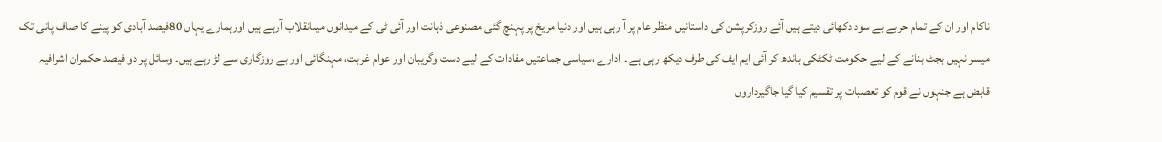ناکام اور ان کے تمام حربے بے سود دکھائی دیتے ہیں آئے روزکرپشن کی داستانیں منظر عام پر آ رہی ہیں اور دنیا مریخ پر پہنچ گئی مصنوعی ذہانت اور آئی ٹی کے میدانوں میںانقلاب آرہے ہیں اورہمارے یہاں 80فیصد آبادی کو پینے کا صاف پانی تک میسر نہیں بجٹ بنانے کے لیے حکومت ٹکٹکی باندھ کر آئی ایم ایف کی طرف دیکھ رہی ہے ۔ ادارے ،سیاسی جماعتیں مفادات کے لیے دست وگریبان اور عوام غربت، مہنگائی اور بے روزگاری سے لڑ رہے ہیں۔ وسائل پر دو فیصد حکمران اشرافیہ قابض ہے جنہوں نے قوم کو تعصبات پر تقسیم کیا گیا جاگیرداروں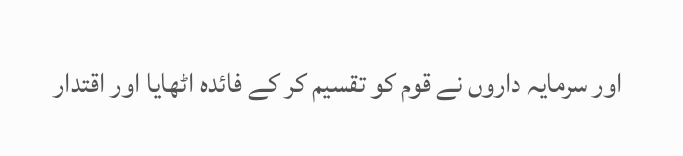اور سرمایہ داروں نے قوم کو تقسیم کر کے فائدہ اٹھایا اور اقتدار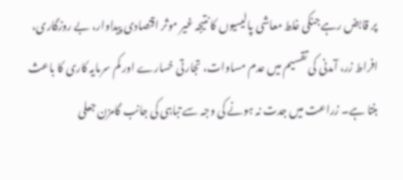پر قابض رہے جنکی غلط معاشی پالیسیوں کا نتیجہ غیر موثر اقتصادی پیداوار، بے روزگاری، افراط زر، آمدنی کی تقسیم میں عدم مساوات، تجارتی خسارے اور کم سرمایہ کاری کا باعث بنتا ہے۔ زراعت میں جدت نہ ہونے کی وجہ سے تباہی کی جانب گامزن جعلی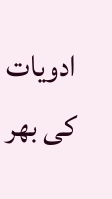ادویات کی بھر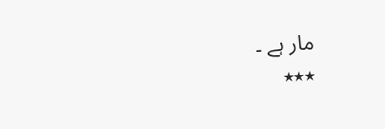مار ہے ۔
٭٭٭